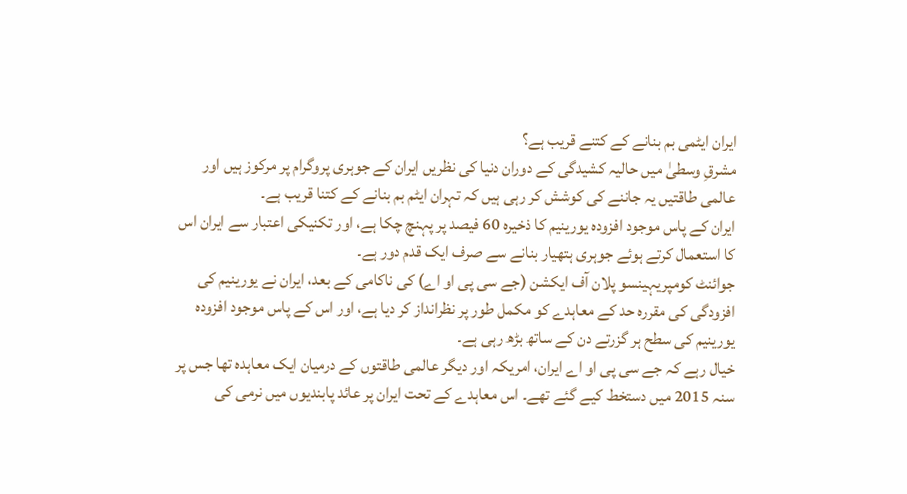ایران ایٹمی بم بنانے کے کتنے قریب ہے؟
مشرقِ وسطیٰ میں حالیہ کشیدگی کے دوران دنیا کی نظریں ایران کے جوہری پروگرام پر مرکوز ہیں اور عالمی طاقتیں یہ جاننے کی کوشش کر رہی ہیں کہ تہران ایٹم بم بنانے کے کتنا قریب ہے۔
ایران کے پاس موجود افزودہ یورینیم کا ذخیرہ 60 فیصد پر پہنچ چکا ہے، اور تکنیکی اعتبار سے ایران اس کا استعمال کرتے ہوئے جوہری ہتھیار بنانے سے صرف ایک قدم دور ہے۔
جوائنٹ کومپریہینسو پلان آف ایکشن (جے سی پی او اے) کی ناکامی کے بعد، ایران نے یورینیم کی افزودگی کی مقررہ حد کے معاہدے کو مکمل طور پر نظرانداز کر دیا ہے، اور اس کے پاس موجود افزودہ یورینیم کی سطح ہر گزرتے دن کے ساتھ بڑھ رہی ہے۔
خیال رہے کہ جے سی پی او اے ایران، امریکہ اور دیگر عالمی طاقتوں کے درمیان ایک معاہدہ تھا جس پر سنہ 2015 میں دستخط کیے گئے تھے۔ اس معاہدے کے تحت ایران پر عائد پابندیوں میں نرمی کی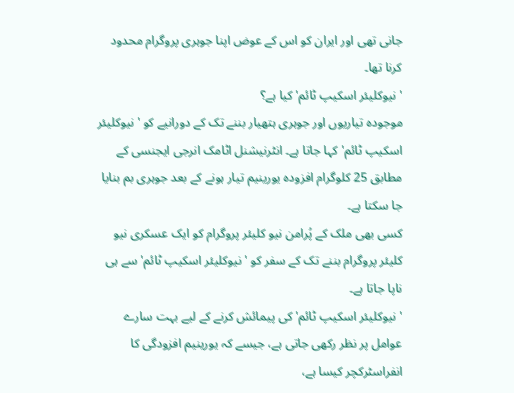جانی تھی اور ایران کو اس کے عوض اپنا جوہری پروگرام محدود کرنا تھا۔
'نیوکلیئر اسکیپ ٹائم' کیا ہے؟
موجودہ تیاریوں اور جوہری ہتھیار بننے تک کے دورانیے کو 'نیوکلیئر اسکیپ ٹائم' کہا جاتا ہے۔ انٹرنیشنل اٹامک انرجی ایجنسی کے مطابق 25 کلوگرام افزودہ یورینیم تیار ہونے کے بعد جوہری بم بنایا جا سکتا ہے۔
کسی بھی ملک کے پُرامن نیو کلیئر پروگرام کو ایک عسکری نیو کلیئر پروگرام بننے تک کے سفر کو 'نیوکلیئر اسکیپ ٹائم' سے ہی ناپا جاتا ہے۔
'نیوکلیئر اسکیپ ٹائم' کی پیمائش کرنے کے لیے بہت سارے عوامل پر نظر رکھی جاتی ہے، جیسے کہ یورینیم افزودگی کا انفراسٹرکچر کیسا ہے،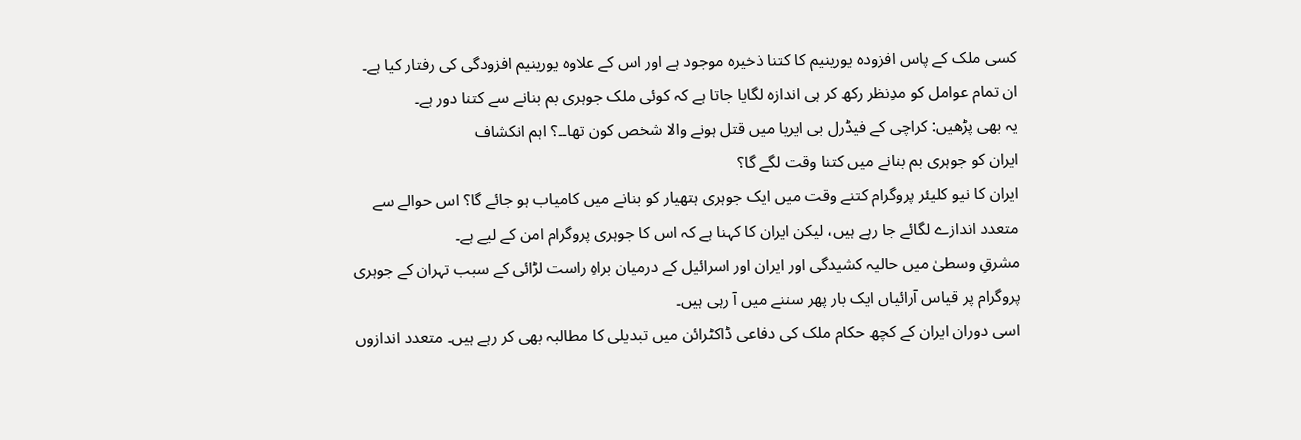کسی ملک کے پاس افزودہ یورینیم کا کتنا ذخیرہ موجود ہے اور اس کے علاوہ یورینیم افزودگی کی رفتار کیا ہے۔
ان تمام عوامل کو مدِنظر رکھ کر ہی اندازہ لگایا جاتا ہے کہ کوئی ملک جوہری بم بنانے سے کتنا دور ہے۔
یہ بھی پڑھیں: کراچی کے فیڈرل بی ایریا میں قتل ہونے والا شخص کون تھا۔۔؟ اہم انکشاف
ایران کو جوہری بم بنانے میں کتنا وقت لگے گا؟
ایران کا نیو کلیئر پروگرام کتنے وقت میں ایک جوہری ہتھیار کو بنانے میں کامیاب ہو جائے گا؟ اس حوالے سے متعدد اندازے لگائے جا رہے ہیں، لیکن ایران کا کہنا ہے کہ اس کا جوہری پروگرام امن کے لیے ہے۔
مشرقِ وسطیٰ میں حالیہ کشیدگی اور ایران اور اسرائیل کے درمیان براہِ راست لڑائی کے سبب تہران کے جوہری پروگرام پر قیاس آرائیاں ایک بار پھر سننے میں آ رہی ہیں۔
اسی دوران ایران کے کچھ حکام ملک کی دفاعی ڈاکٹرائن میں تبدیلی کا مطالبہ بھی کر رہے ہیں۔ متعدد اندازوں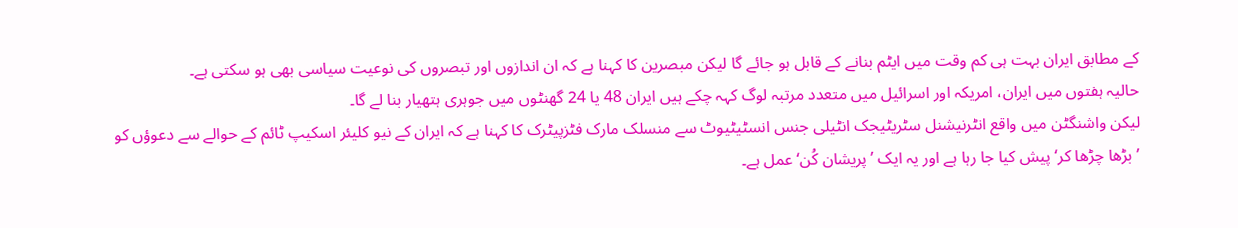کے مطابق ایران بہت ہی کم وقت میں ایٹم بنانے کے قابل ہو جائے گا لیکن مبصرین کا کہنا ہے کہ ان اندازوں اور تبصروں کی نوعیت سیاسی بھی ہو سکتی ہے۔
حالیہ ہفتوں میں ایران، امریکہ اور اسرائیل میں متعدد مرتبہ لوگ کہہ چکے ہیں ایران 48 یا 24 گھنٹوں میں جوہری ہتھیار بنا لے گا۔
لیکن واشنگٹن میں واقع انٹرنیشنل سٹریٹیجک انٹیلی جنس انسٹیٹیوٹ سے منسلک مارک فٹزپیٹرک کا کہنا ہے کہ ایران کے نیو کلیئر اسکیپ ٹائم کے حوالے سے دعوؤں کو ’بڑھا چڑھا کر‘ پیش کیا جا رہا ہے اور یہ ایک ’پریشان کُن‘ عمل ہے۔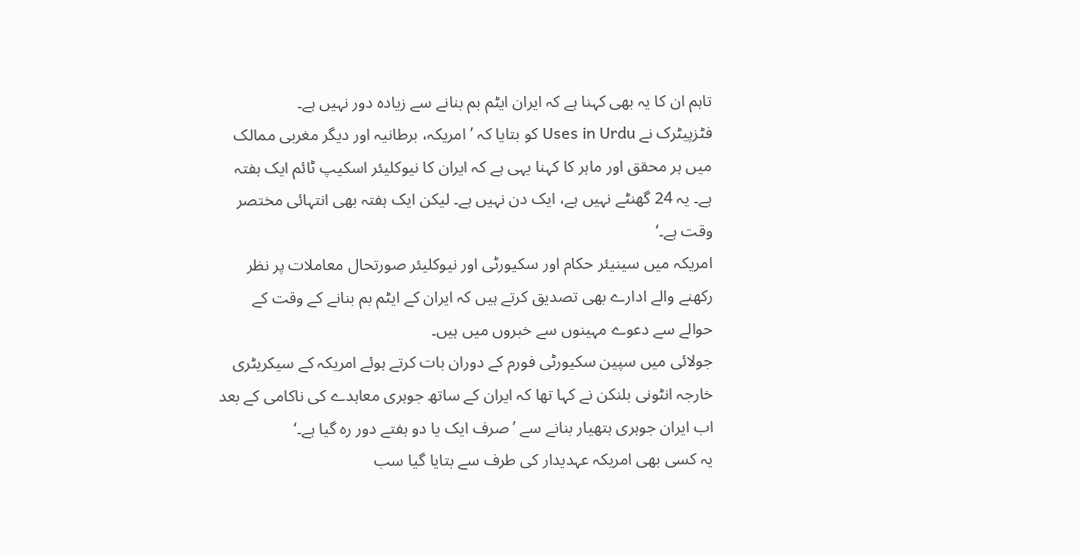تاہم ان کا یہ بھی کہنا ہے کہ ایران ایٹم بم بنانے سے زیادہ دور نہیں ہے۔
فٹزپیٹرک نے Uses in Urdu کو بتایا کہ ’امریکہ، برطانیہ اور دیگر مغربی ممالک میں ہر محقق اور ماہر کا کہنا یہی ہے کہ ایران کا نیوکلیئر اسکیپ ٹائم ایک ہفتہ ہے۔ یہ 24 گھنٹے نہیں ہے، ایک دن نہیں ہے۔ لیکن ایک ہفتہ بھی انتہائی مختصر وقت ہے۔‘
امریکہ میں سینیئر حکام اور سکیورٹی اور نیوکلیئر صورتحال معاملات پر نظر رکھنے والے ادارے بھی تصدیق کرتے ہیں کہ ایران کے ایٹم بم بنانے کے وقت کے حوالے سے دعوے مہینوں سے خبروں میں ہیں۔
جولائی میں سپین سکیورٹی فورم کے دوران بات کرتے ہوئے امریکہ کے سیکریٹری خارجہ انٹونی بلنکن نے کہا تھا کہ ایران کے ساتھ جوہری معاہدے کی ناکامی کے بعد اب ایران جوہری ہتھیار بنانے سے ’صرف ایک یا دو ہفتے دور رہ گیا ہے۔‘
یہ کسی بھی امریکہ عہدیدار کی طرف سے بتایا گیا سب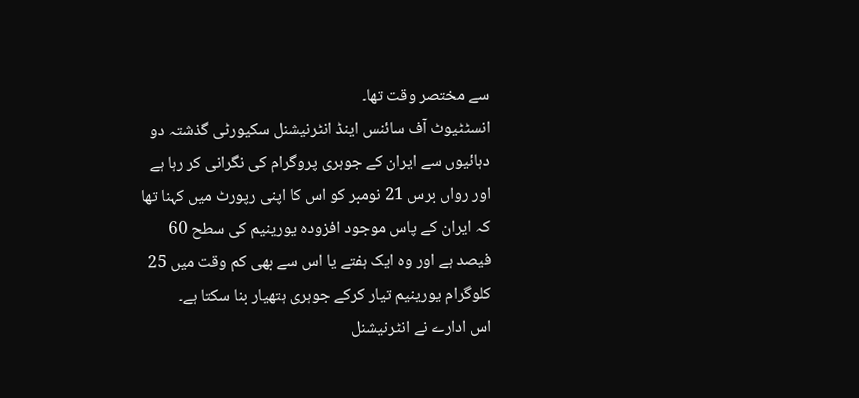سے مختصر وقت تھا۔
انسٹٹیوٹ آف سائنس اینڈ انٹرنیشنل سکیورٹی گذشتہ دو دہائیوں سے ایران کے جوہری پروگرام کی نگرانی کر رہا ہے اور رواں برس 21 نومبر کو اس کا اپنی رپورٹ میں کہنا تھا کہ ایران کے پاس موجود افزودہ یورینیم کی سطح 60 فیصد ہے اور وہ ایک ہفتے یا اس سے بھی کم وقت میں 25 کلوگرام یورینیم تیار کرکے جوہری ہتھیار بنا سکتا ہے۔
اس ادارے نے انٹرنیشنل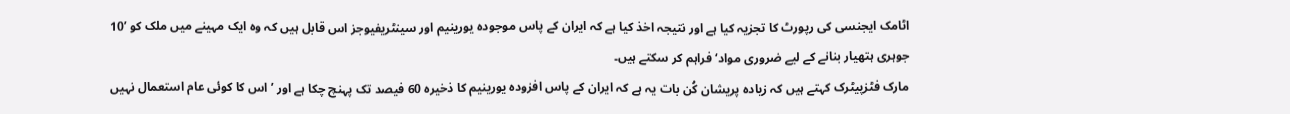اٹامک ایجنسی کی رپورٹ کا تجزیہ کیا ہے اور نتیجہ اخذ کیا ہے کہ ایران کے پاس موجودہ یورینیم اور سینٹریفیوجز اس قابل ہیں کہ وہ ایک مہینے میں ملک کو ’10 جوہری ہتھیار بنانے کے لیے ضروری مواد‘ فراہم کر سکتے ہیں۔
مارک فٹزپیٹرک کہتے ہیں کہ زیادہ پریشان کُن بات یہ ہے کہ ایران کے پاس افزودہ یورینیم کا ذخیرہ 60 فیصد تک پہنچ چکا ہے اور ’اس کا کوئی عام استعمال نہیں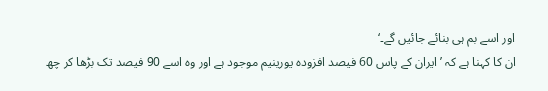اور اسے بم ہی بنائے جائیں گے۔‘
ان کا کہنا ہے کہ ’ایران کے پاس 60 فیصد افزودہ یورینیم موجود ہے اور وہ اسے 90 فیصد تک بڑھا کر چھ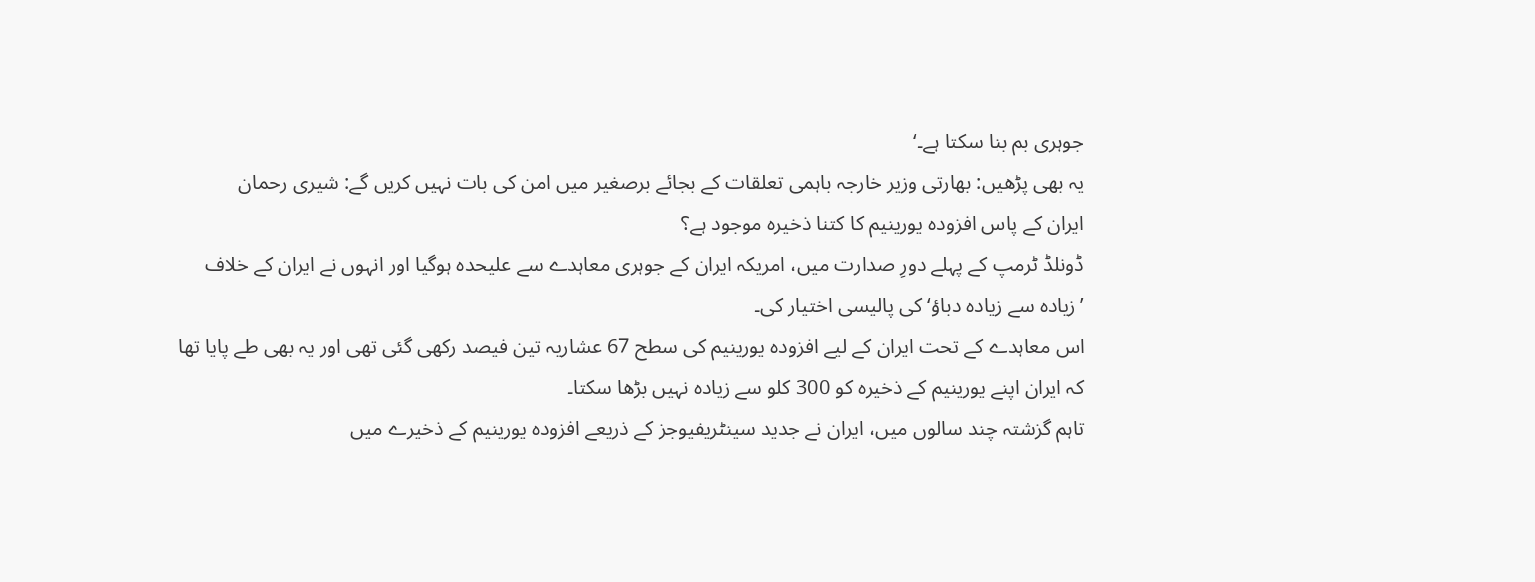جوہری بم بنا سکتا ہے۔‘
یہ بھی پڑھیں: بھارتی وزیر خارجہ باہمی تعلقات کے بجائے برصغیر میں امن کی بات نہیں کریں گے: شیری رحمان
ایران کے پاس افزودہ یورینیم کا کتنا ذخیرہ موجود ہے؟
ڈونلڈ ٹرمپ کے پہلے دورِ صدارت میں، امریکہ ایران کے جوہری معاہدے سے علیحدہ ہوگیا اور انہوں نے ایران کے خلاف ’زیادہ سے زیادہ دباؤ‘ کی پالیسی اختیار کی۔
اس معاہدے کے تحت ایران کے لیے افزودہ یورینیم کی سطح 67 عشاریہ تین فیصد رکھی گئی تھی اور یہ بھی طے پایا تھا کہ ایران اپنے یورینیم کے ذخیرہ کو 300 کلو سے زیادہ نہیں بڑھا سکتا۔
تاہم گزشتہ چند سالوں میں، ایران نے جدید سینٹریفیوجز کے ذریعے افزودہ یورینیم کے ذخیرے میں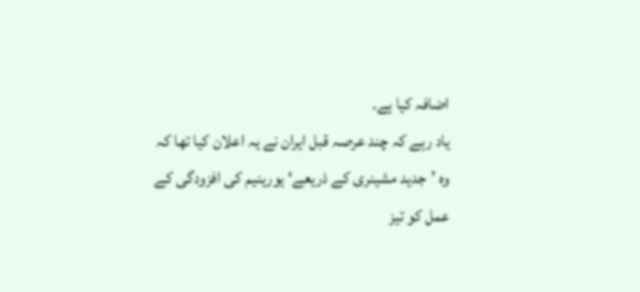اضافہ کیا ہے۔
یاد رہے کہ چند عرصہ قبل ایران نے یہ اعلان کیا تھا کہ وہ ’جدید مشینری کے ذریعے‘ یورینیم کی افزودگی کے عمل کو تیز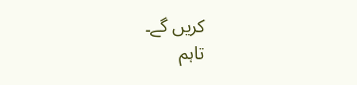کریں گے۔
تاہم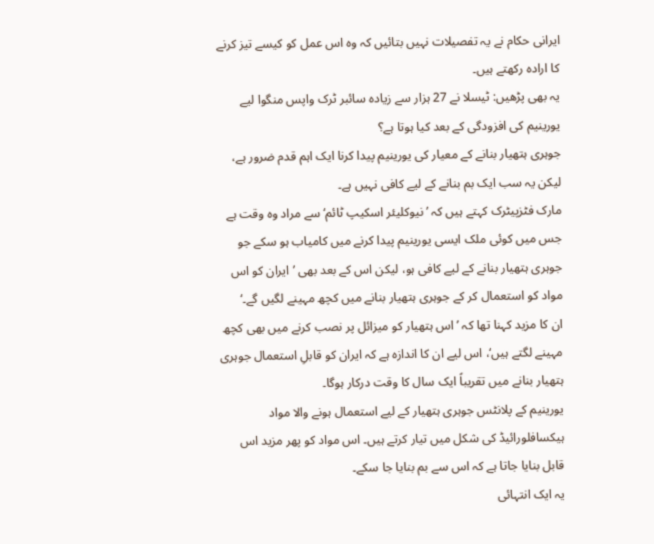ایرانی حکام نے یہ تفصیلات نہیں بتائیں کہ وہ اس عمل کو کیسے تیز کرنے کا ارادہ رکھتے ہیں۔
یہ بھی پڑھیں: ٹیسلا نے 27 ہزار سے زیادہ سائبر ٹرک واپس منگوا لیے
یورینیم کی افزودگی کے بعد کیا ہوتا ہے؟
جوہری ہتھیار بنانے کے معیار کی یورینیم پیدا کرنا ایک اہم قدم ضرور ہے، لیکن یہ سب ایک بم بنانے کے لیے کافی نہیں ہے۔
مارک فٹزپیٹرک کہتے ہیں کہ ’نیوکلیئر اسکیپ ٹائم‘ سے مراد وہ وقت ہے جس میں کوئی ملک ایسی یورینیم پیدا کرنے میں کامیاب ہو سکے جو جوہری ہتھیار بنانے کے لیے کافی ہو، لیکن اس کے بعد بھی ’ایران کو اس مواد کو استعمال کر کے جوہری ہتھیار بنانے میں کچھ مہینے لگیں گے۔‘
ان کا مزید کہنا تھا کہ ’اس ہتھیار کو میزائل پر نصب کرنے میں بھی کچھ مہینے لگتے ہیں‘، اس لیے ان کا اندازہ ہے کہ ایران کو قابلِ استعمال جوہری ہتھیار بنانے میں تقریباً ایک سال کا وقت درکار ہوگا۔
یورینیم کے پلانٹس جوہری ہتھیار کے لیے استعمال ہونے والا مواد ہیکسافلورائیڈ کی شکل میں تیار کرتے ہیں۔ اس مواد کو پھر مزید اس قابل بنایا جاتا ہے کہ اس سے بم بنایا جا سکے۔
یہ ایک انتہائی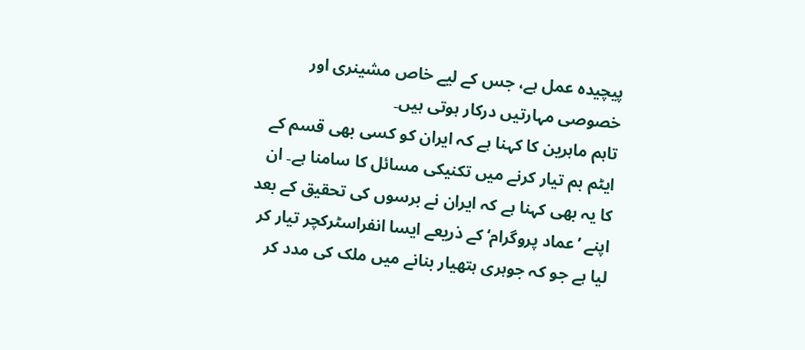پیچیدہ عمل ہے، جس کے لیے خاص مشینری اور خصوصی مہارتیں درکار ہوتی ہیں۔
تاہم ماہرین کا کہنا ہے کہ ایران کو کسی بھی قسم کے ایٹم بم تیار کرنے میں تکنیکی مسائل کا سامنا ہے۔ ان کا یہ بھی کہنا ہے کہ ایران نے برسوں کی تحقیق کے بعد اپنے ’عماد پروگرام‘ کے ذریعے ایسا انفراسٹرکچر تیار کر لیا ہے جو کہ جوہری ہتھیار بنانے میں ملک کی مدد کر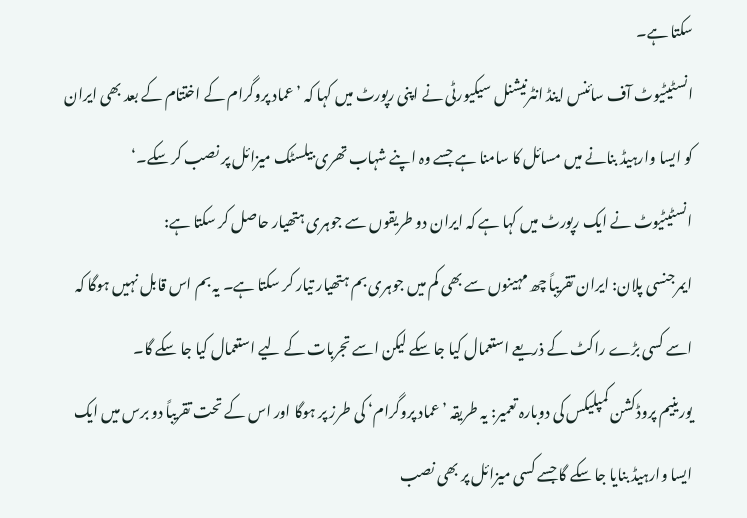سکتا ہے۔
انسٹیٹیوٹ آف سائنس اینڈ انٹرنیشنل سیکیورٹی نے اپنی رپورٹ میں کہا کہ ’عماد پروگرام کے اختتام کے بعد بھی ایران کو ایسا وارہیڈ بنانے میں مسائل کا سامنا ہے جسے وہ اپنے شہاب تھری بیلسٹک میزائل پر نصب کر سکے۔‘
انسٹیٹیوٹ نے ایک رپورٹ میں کہا ہے کہ ایران دو طریقوں سے جوہری ہتھیار حاصل کر سکتا ہے:
ایمرجنسی پلان: ایران تقریباً چھ مہینوں سے بھی کم میں جوہری بم ہتھیار تیار کر سکتا ہے۔ یہ بم اس قابل نہیں ہوگا کہ اسے کسی بڑے راکٹ کے ذریعے استعمال کیا جا سکے لیکن اسے تجربات کے لیے استعمال کیا جا سکے گا۔
یورینیم پروڈکشن کمپلیکس کی دوبارہ تعمیر: یہ طریقہ ’عماد پروگرام‘ کی طرز پر ہوگا اور اس کے تحت تقریباً دو برس میں ایک ایسا وارہیڈ بنایا جا سکے گا جسے کسی میزائل پر بھی نصب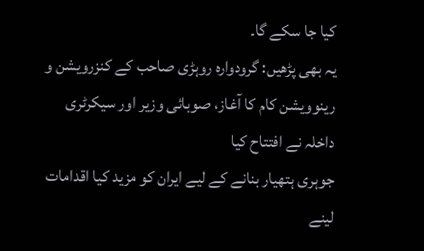کیا جا سکے گا۔
یہ بھی پڑھیں: گرودوارہ روہڑی صاحب کے کنزرویشن و رینوویشن کام کا آغاز، صوبائی وزیر اور سیکرٹری داخلہ نے افتتاح کیا
جوہری ہتھیار بنانے کے لیے ایران کو مزید کیا اقدامات لینے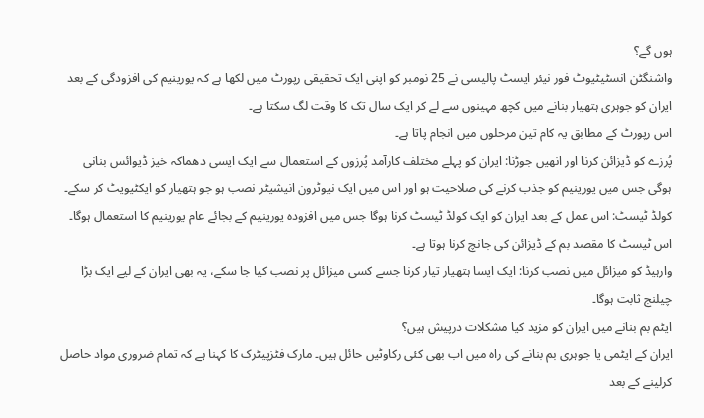ہوں گے؟
واشنگٹن انسٹیٹیوٹ فور نیئر ایسٹ پالیسی نے 25 نومبر کو اپنی ایک تحقیقی رپورٹ میں لکھا ہے کہ یورینیم کی افزودگی کے بعد ایران کو جوہری ہتھیار بنانے میں کچھ مہینوں سے لے کر ایک سال تک کا وقت لگ سکتا ہے۔
اس رپورٹ کے مطابق یہ کام تین مرحلوں میں انجام پاتا ہے۔
پُرزے کو ڈیزائن کرنا اور انھیں جوڑنا: ایران کو پہلے مختلف کارآمد پُرزوں کے استعمال سے ایک ایسی دھماکہ خیز ڈیوائس بنانی ہوگی جس میں یورینیم کو جذب کرنے کی صلاحیت ہو اور اس میں ایک نیوٹرون انیشیٹر نصب ہو جو ہتھیار کو ایکٹیویٹ کر سکے۔
کولڈ ٹیسٹ: اس عمل کے بعد ایران کو ایک کولڈ ٹیسٹ کرنا ہوگا جس میں افزودہ یورینیم کے بجائے عام یورینیم کا استعمال ہوگا۔ اس ٹیسٹ کا مقصد بم کے ڈیزائن کی جانچ کرنا ہوتا ہے۔
وارہیڈ کو میزائل میں نصب کرنا: ایک ایسا ہتھیار تیار کرنا جسے کسی میزائل پر نصب کیا جا سکے، یہ بھی ایران کے لیے ایک بڑا چیلنج ثابت ہوگا۔
ایٹم بم بنانے میں ایران کو مزید کیا مشکلات درپیش ہیں؟
ایران کے ایٹمی یا جوہری بم بنانے کی راہ میں اب بھی کئی رکاوٹیں حائل ہیں۔ مارک فٹزپیٹرک کا کہنا ہے کہ تمام ضروری مواد حاصل کرلینے کے بعد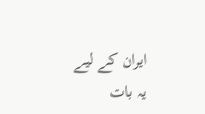ایران کے لیے یہ بات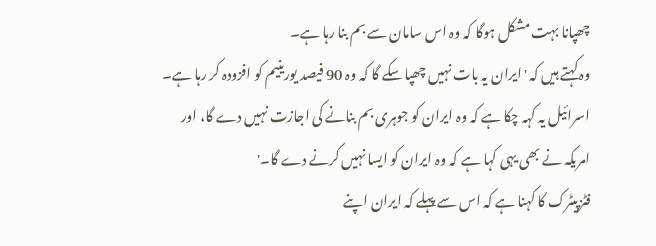چھپانا بہت مشکل ہوگا کہ وہ اس سامان سے بم بنا رہا ہے۔
وہ کہتے ہیں کہ 'ایران یہ بات نہیں چھپا سکے گا کہ وہ 90 فیصد یورینیم کو افزودہ کر رہا ہے۔ اسرائیل یہ کہہ چکا ہے کہ وہ ایران کو جوہری بم بنانے کی اجازت نہیں دے گا، اور امریکہ نے بھی یہی کہا ہے کہ وہ ایران کو ایسا نہیں کرنے دے گا۔'
فٹزپیٹرک کا کہنا ہے کہ اس سے پہلے کہ ایران اپنے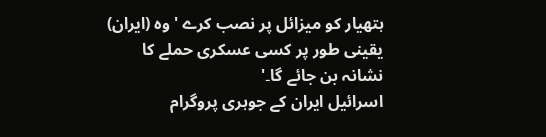ہتھیار کو میزائل پر نصب کرے 'وہ (ایران) یقینی طور پر کسی عسکری حملے کا نشانہ بن جائے گا۔'
اسرائیل ایران کے جوہری پروگرام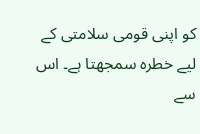کو اپنی قومی سلامتی کے لیے خطرہ سمجھتا ہے۔ اس سے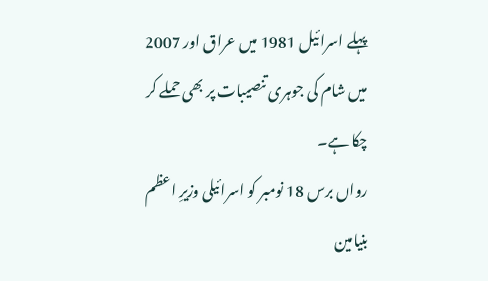پہلے اسرائیل 1981 میں عراق اور 2007 میں شام کی جوہری تنصیبات پر بھی حملے کر چکا ہے۔
رواں برس 18 نومبر کو اسرائیلی وزیرِ اعظم بنیامین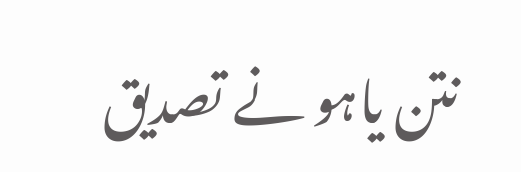نتن یاہو نے تصدیق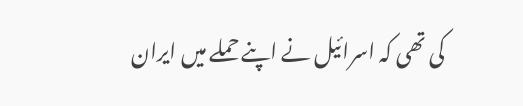کی تھی کہ اسرائیل نے اپنے حملے میں ایران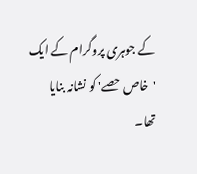کے جوہری پروگرام کے ایک 'خاص حصے' کو نشانہ بنایا تھا۔